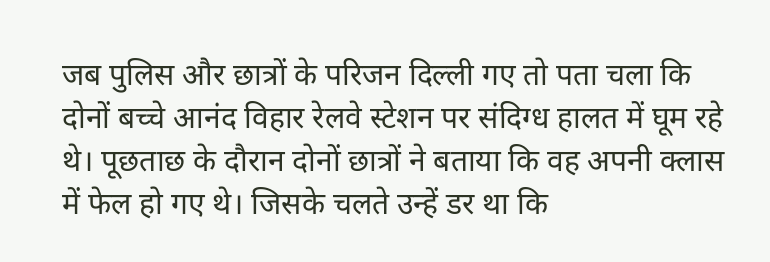जब पुलिस और छात्रों के परिजन दिल्ली गए तो पता चला कि दोनों बच्चे आनंद विहार रेलवे स्टेशन पर संदिग्ध हालत में घूम रहे थे। पूछताछ के दौरान दोनों छात्रों ने बताया कि वह अपनी क्लास में फेल हो गए थे। जिसके चलते उन्हें डर था कि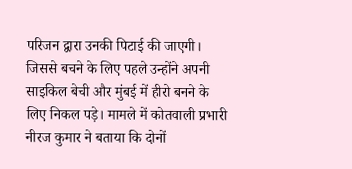परिजन द्वारा उनकी पिटाई की जाएगी। जिससे बचने के लिए पहले उन्होंने अपनी साइकिल बेची और मुंबई में हीरो बनने के लिए निकल पड़े। मामले में कोतवाली प्रभारी नीरज कुमार ने बताया कि दोनों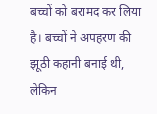बच्चों को बरामद कर लिया है। बच्चों ने अपहरण की झूठी कहानी बनाई थी, लेकिन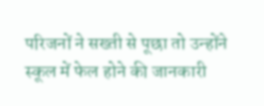परिजनों ने सख्ती से पूछा तो उन्होंने स्कूल में फेल होने की जानकारी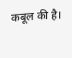कबूल की है।